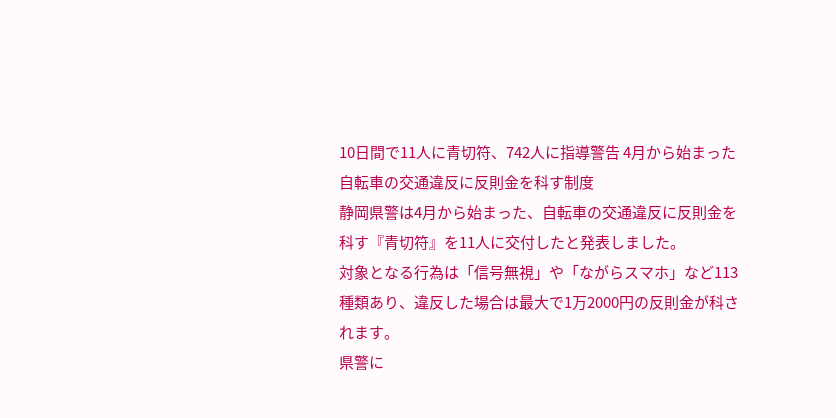10日間で11人に青切符、742人に指導警告 4月から始まった自転車の交通違反に反則金を科す制度
静岡県警は4月から始まった、自転車の交通違反に反則金を科す『青切符』を11人に交付したと発表しました。
対象となる行為は「信号無視」や「ながらスマホ」など113種類あり、違反した場合は最大で1万2000円の反則金が科されます。
県警に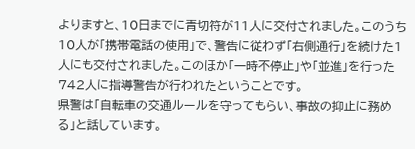よりますと、10日までに青切符が11人に交付されました。このうち10人が「携帯電話の使用」で、警告に従わず「右側通行」を続けた1人にも交付されました。このほか「一時不停止」や「並進」を行った742人に指導警告が行われたということです。
県警は「自転車の交通ルールを守ってもらい、事故の抑止に務める」と話しています。